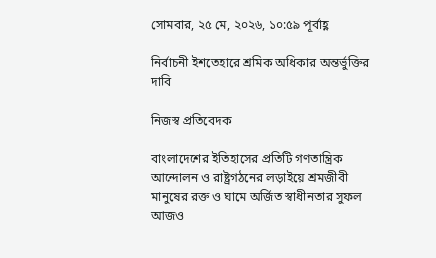সোমবার, ২৫ মে, ২০২৬, ১০:৫৯ পূর্বাহ্ণ

নির্বাচনী ইশতেহারে শ্রমিক অধিকার অন্তর্ভুক্তির দাবি

নিজস্ব প্র‌তি‌বেদক

বাংলাদেশের ইতিহাসের প্রতিটি গণতান্ত্রিক আন্দোলন ও রাষ্ট্রগঠনের লড়াইয়ে শ্রমজীবী মানুষের রক্ত ও ঘামে অর্জিত স্বাধীনতার সুফল আজও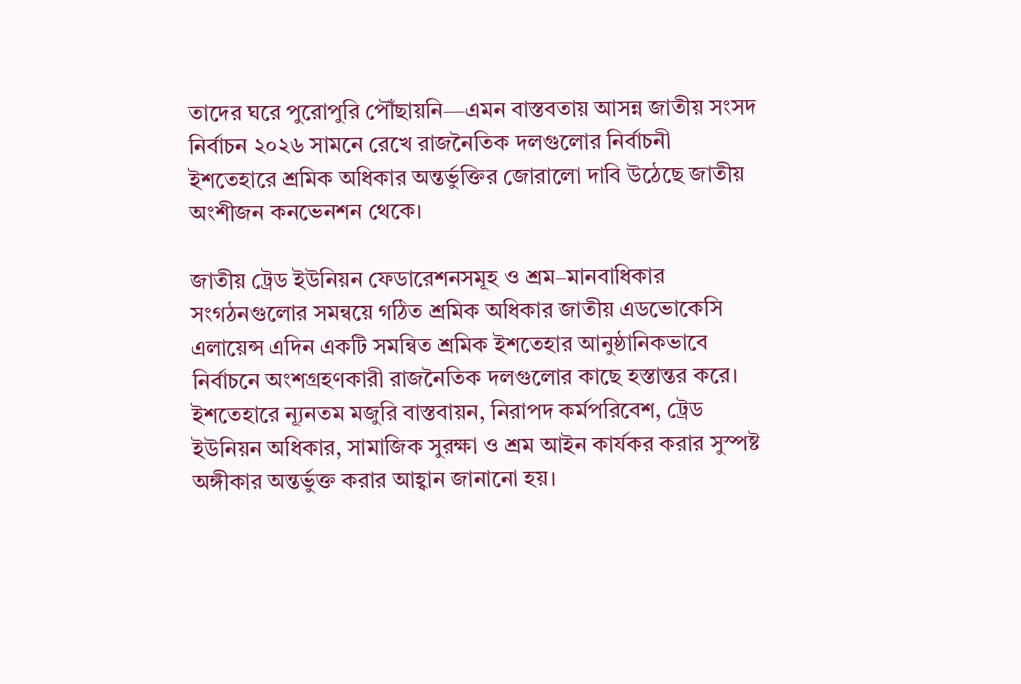তাদের ঘরে পুরোপুরি পৌঁছায়নি—এমন বাস্তবতায় আসন্ন জাতীয় সংসদ নির্বাচন ২০২৬ সামনে রেখে রাজনৈতিক দলগুলোর নির্বাচনী ইশতেহারে শ্রমিক অধিকার অন্তর্ভুক্তির জোরালো দাবি উঠেছে জাতীয় অংশীজন কনভেনশন থেকে।

জাতীয় ট্রেড ইউনিয়ন ফেডারেশনসমূহ ও শ্রম–মানবাধিকার সংগঠনগুলোর সমন্বয়ে গঠিত শ্রমিক অধিকার জাতীয় এডভোকেসি এলায়েন্স এদিন একটি সমন্বিত শ্রমিক ইশতেহার আনুষ্ঠানিকভাবে নির্বাচনে অংশগ্রহণকারী রাজনৈতিক দলগুলোর কাছে হস্তান্তর করে। ইশতেহারে ন্যূনতম মজুরি বাস্তবায়ন, নিরাপদ কর্মপরিবেশ, ট্রেড ইউনিয়ন অধিকার, সামাজিক সুরক্ষা ও শ্রম আইন কার্যকর করার সুস্পষ্ট অঙ্গীকার অন্তর্ভুক্ত করার আহ্বান জানানো হয়।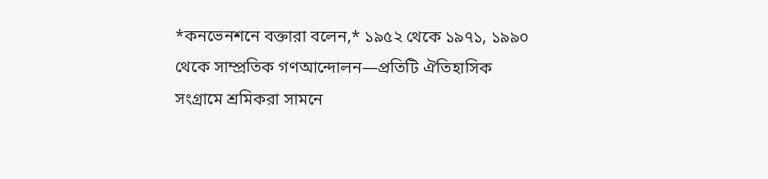*কনভেনশনে বক্তারা বলেন,* ১৯৫২ থেকে ১৯৭১, ১৯৯০ থেকে সাম্প্রতিক গণআন্দোলন—প্রতিটি ঐতিহাসিক সংগ্রামে শ্রমিকরা সামনে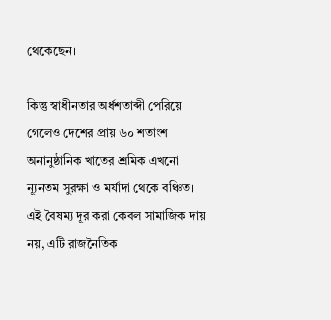থেকেছেন।

কিন্তু স্বাধীনতার অর্ধশতাব্দী পেরিয়ে গেলেও দেশের প্রায় ৬০ শতাংশ অনানুষ্ঠানিক খাতের শ্রমিক এখনো ন্যূনতম সুরক্ষা ও মর্যাদা থেকে বঞ্চিত। এই বৈষম্য দূর করা কেবল সামাজিক দায় নয়, এটি রাজনৈতিক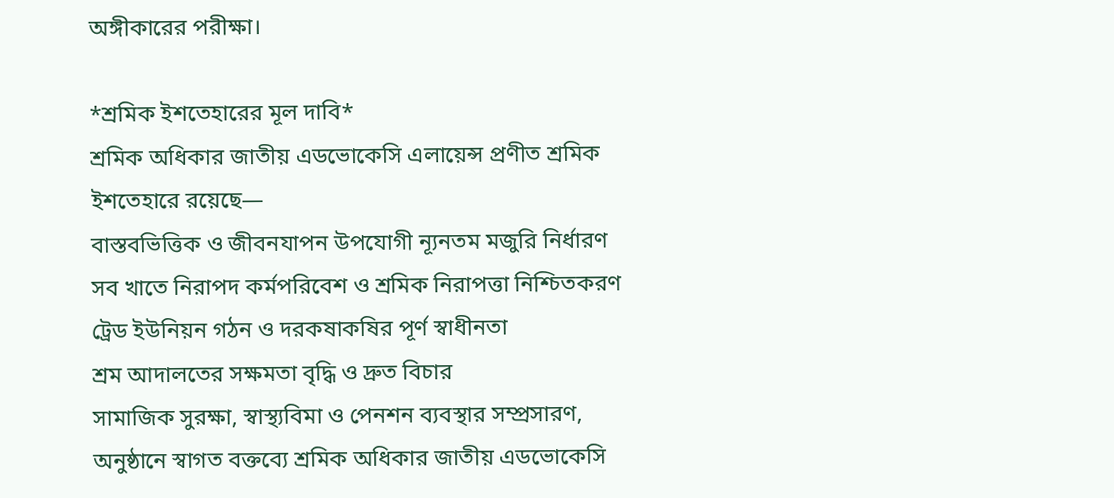অঙ্গীকারের পরীক্ষা।

*শ্রমিক ইশতেহারের মূল দাবি*
শ্রমিক অধিকার জাতীয় এডভোকেসি এলায়েন্স প্রণীত শ্রমিক ইশতেহারে রয়েছে—
বাস্তবভিত্তিক ও জীবনযাপন উপযোগী ন্যূনতম মজুরি নির্ধারণ
সব খাতে নিরাপদ কর্মপরিবেশ ও শ্রমিক নিরাপত্তা নিশ্চিতকরণ
ট্রেড ইউনিয়ন গঠন ও দরকষাকষির পূর্ণ স্বাধীনতা
শ্রম আদালতের সক্ষমতা বৃদ্ধি ও দ্রুত বিচার
সামাজিক সুরক্ষা, স্বাস্থ্যবিমা ও পেনশন ব্যবস্থার সম্প্রসারণ,
অনুষ্ঠানে স্বাগত বক্তব্যে শ্রমিক অধিকার জাতীয় এডভোকেসি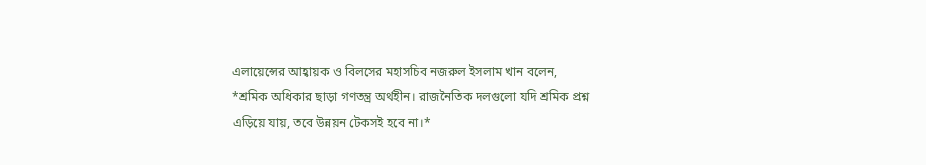এলায়েন্সের আহ্বায়ক ও বিলসের মহাসচিব নজরুল ইসলাম খান বলেন,
*শ্রমিক অধিকার ছাড়া গণতন্ত্র অর্থহীন। রাজনৈতিক দলগুলো যদি শ্রমিক প্রশ্ন এড়িয়ে যায়, তবে উন্নয়ন টেকসই হবে না।*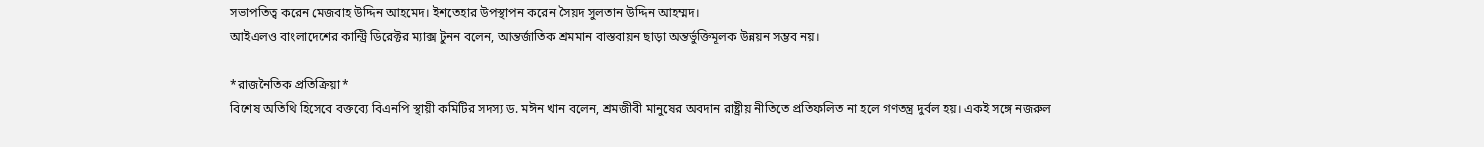সভাপতিত্ব করেন মেজবাহ উদ্দিন আহমেদ। ইশতেহার উপস্থাপন করেন সৈয়দ সুলতান উদ্দিন আহম্মদ।
আইএলও বাংলাদেশের কান্ট্রি ডিরেক্টর ম্যাক্স টুনন বলেন, আন্তর্জাতিক শ্রমমান বাস্তবায়ন ছাড়া অন্তর্ভুক্তিমূলক উন্নয়ন সম্ভব নয়।

*রাজনৈতিক প্রতিক্রিয়া*
বিশেষ অতিথি হিসেবে বক্তব্যে বিএনপি স্থায়ী কমিটির সদস্য ড. মঈন খান বলেন, শ্রমজীবী মানুষের অবদান রাষ্ট্রীয় নীতিতে প্রতিফলিত না হলে গণতন্ত্র দুর্বল হয়। একই সঙ্গে নজরুল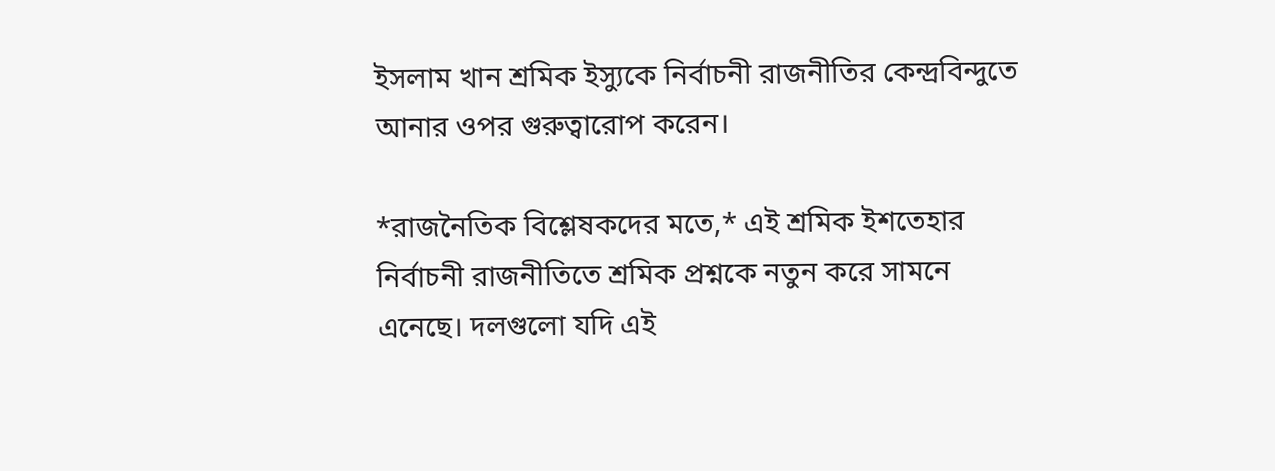ইসলাম খান শ্রমিক ইস্যুকে নির্বাচনী রাজনীতির কেন্দ্রবিন্দুতে আনার ওপর গুরুত্বারোপ করেন।

*রাজনৈতিক বিশ্লেষকদের মতে,* এই শ্রমিক ইশতেহার নির্বাচনী রাজনীতিতে শ্রমিক প্রশ্নকে নতুন করে সামনে এনেছে। দলগুলো যদি এই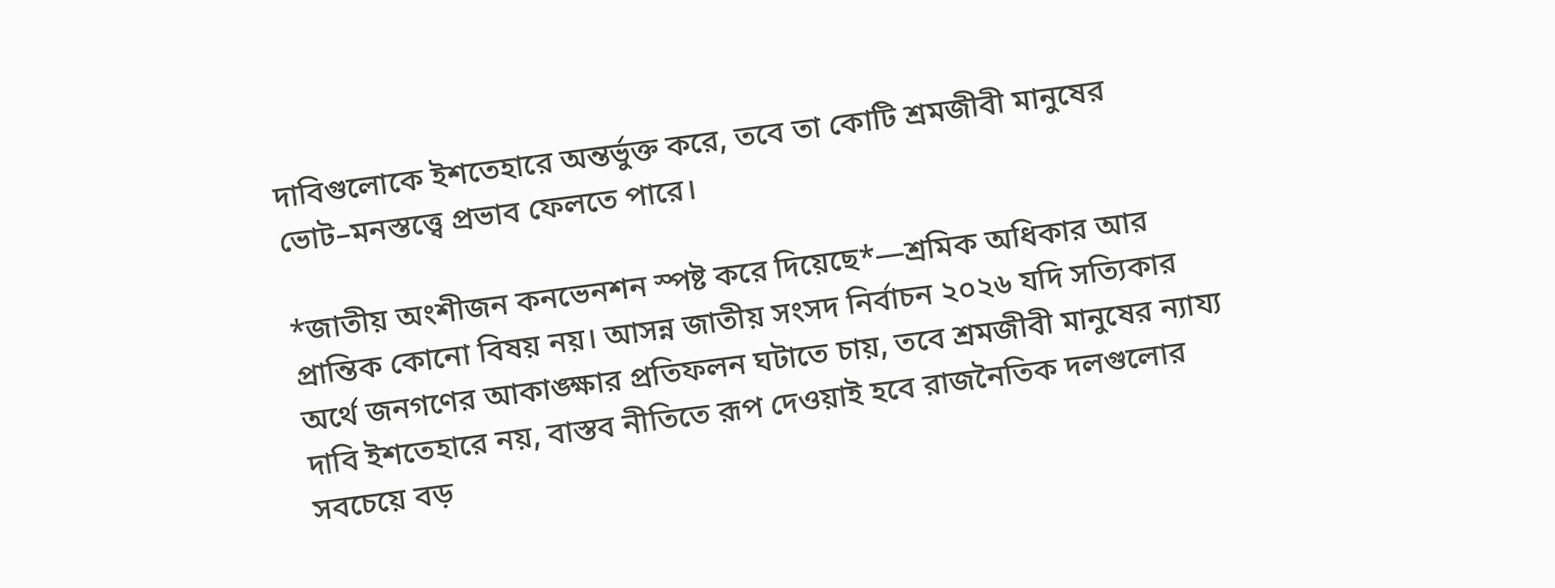দাবিগুলোকে ইশতেহারে অন্তর্ভুক্ত করে, তবে তা কোটি শ্রমজীবী মানুষের ভোট–মনস্তত্ত্বে প্রভাব ফেলতে পারে।

*জাতীয় অংশীজন কনভেনশন স্পষ্ট করে দিয়েছে*—শ্রমিক অধিকার আর প্রান্তিক কোনো বিষয় নয়। আসন্ন জাতীয় সংসদ নির্বাচন ২০২৬ যদি সত্যিকার অর্থে জনগণের আকাঙ্ক্ষার প্রতিফলন ঘটাতে চায়, তবে শ্রমজীবী মানুষের ন্যায্য দাবি ইশতেহারে নয়, বাস্তব নীতিতে রূপ দেওয়াই হবে রাজনৈতিক দলগুলোর সবচেয়ে বড়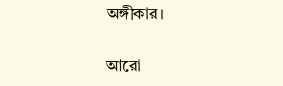অঙ্গীকার।

আরো